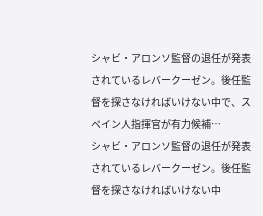シャビ・アロンソ監督の退任が発表されているレバークーゼン。後任監督を探さなければいけない中で、スペイン人指揮官が有力候補…
シャビ・アロンソ監督の退任が発表されているレバークーゼン。後任監督を探さなければいけない中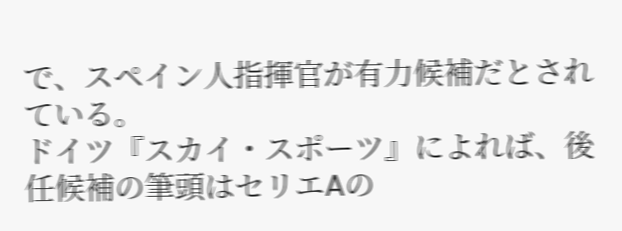で、スペイン人指揮官が有力候補だとされている。
ドイツ『スカイ・スポーツ』によれば、後任候補の筆頭はセリエAの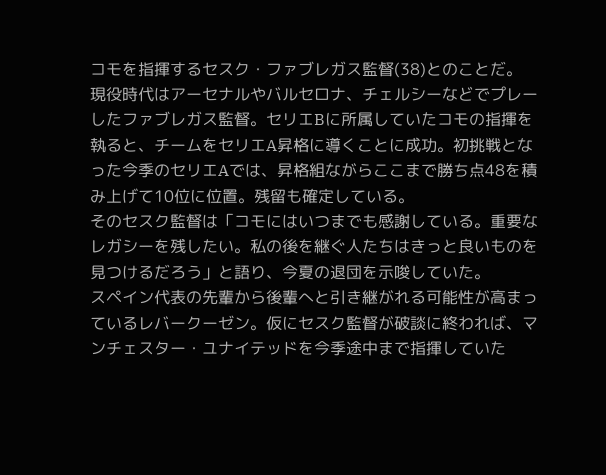コモを指揮するセスク・ファブレガス監督(38)とのことだ。
現役時代はアーセナルやバルセロナ、チェルシーなどでプレーしたファブレガス監督。セリエBに所属していたコモの指揮を執ると、チームをセリエA昇格に導くことに成功。初挑戦となった今季のセリエAでは、昇格組ながらここまで勝ち点48を積み上げて10位に位置。残留も確定している。
そのセスク監督は「コモにはいつまでも感謝している。重要なレガシーを残したい。私の後を継ぐ人たちはきっと良いものを見つけるだろう」と語り、今夏の退団を示唆していた。
スペイン代表の先輩から後輩へと引き継がれる可能性が高まっているレバークーゼン。仮にセスク監督が破談に終われば、マンチェスター・ユナイテッドを今季途中まで指揮していた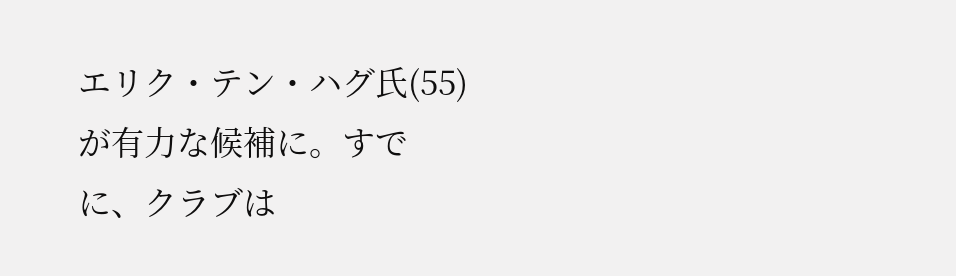エリク・テン・ハグ氏(55)が有力な候補に。すでに、クラブは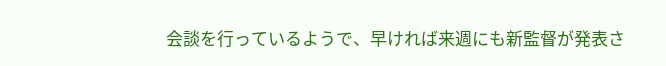会談を行っているようで、早ければ来週にも新監督が発表さ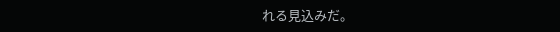れる見込みだ。